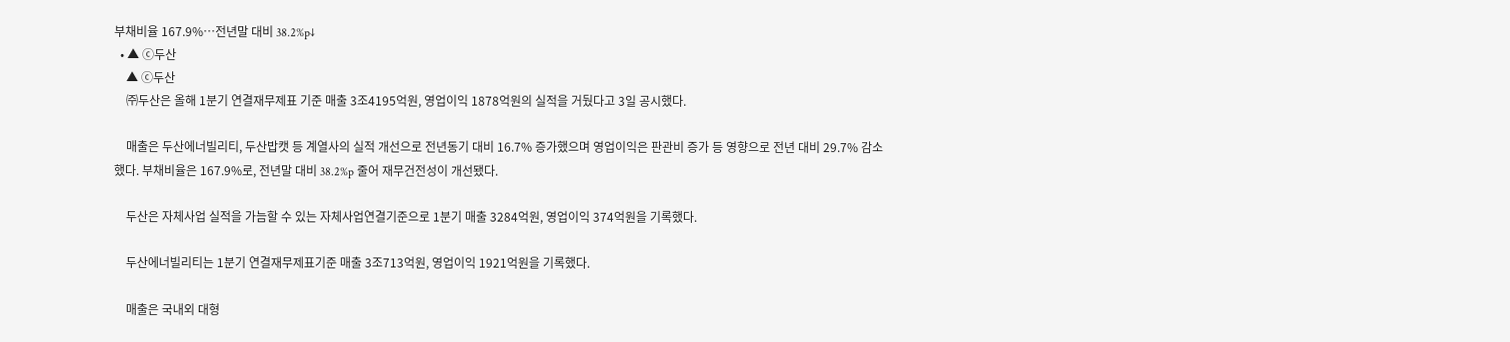부채비율 167.9%…전년말 대비 38.2%p↓
  • ▲ ⓒ두산
    ▲ ⓒ두산
    ㈜두산은 올해 1분기 연결재무제표 기준 매출 3조4195억원, 영업이익 1878억원의 실적을 거뒀다고 3일 공시했다.

    매출은 두산에너빌리티, 두산밥캣 등 계열사의 실적 개선으로 전년동기 대비 16.7% 증가했으며 영업이익은 판관비 증가 등 영향으로 전년 대비 29.7% 감소했다. 부채비율은 167.9%로, 전년말 대비 38.2%p 줄어 재무건전성이 개선됐다.

    두산은 자체사업 실적을 가늠할 수 있는 자체사업연결기준으로 1분기 매출 3284억원, 영업이익 374억원을 기록했다.

    두산에너빌리티는 1분기 연결재무제표기준 매출 3조713억원, 영업이익 1921억원을 기록했다.

    매출은 국내외 대형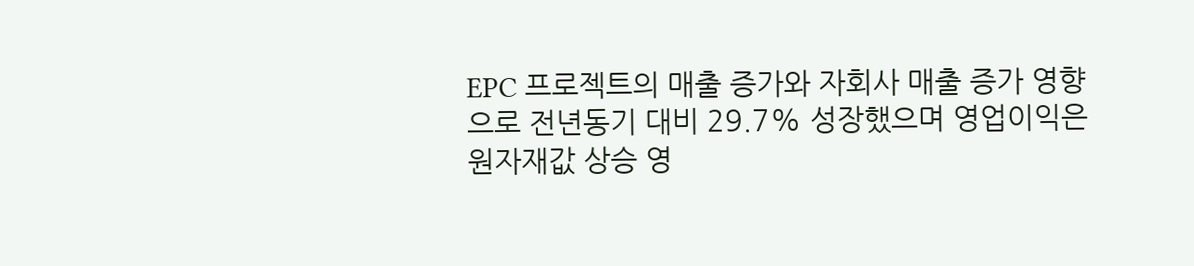EPC 프로젝트의 매출 증가와 자회사 매출 증가 영향으로 전년동기 대비 29.7% 성장했으며 영업이익은 원자재값 상승 영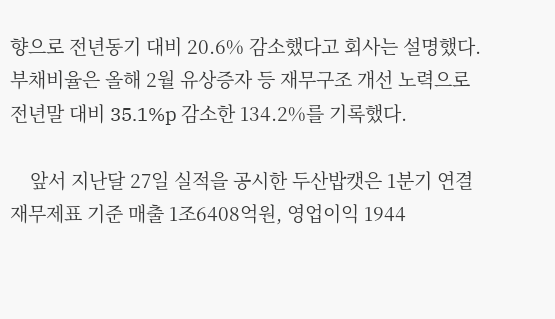향으로 전년동기 대비 20.6% 감소했다고 회사는 설명했다. 부채비율은 올해 2월 유상증자 등 재무구조 개선 노력으로 전년말 대비 35.1%p 감소한 134.2%를 기록했다.

    앞서 지난달 27일 실적을 공시한 두산밥캣은 1분기 연결재무제표 기준 매출 1조6408억원, 영업이익 1944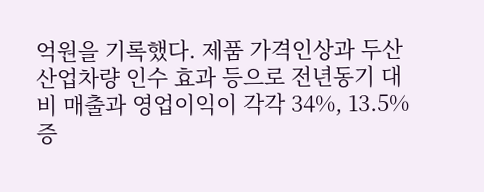억원을 기록했다. 제품 가격인상과 두산산업차량 인수 효과 등으로 전년동기 대비 매출과 영업이익이 각각 34%, 13.5% 증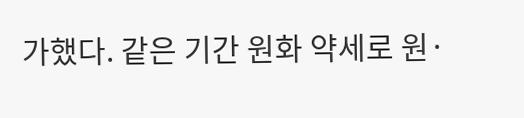가했다. 같은 기간 원화 약세로 원·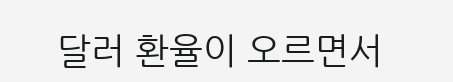달러 환율이 오르면서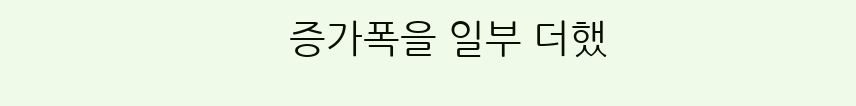증가폭을 일부 더했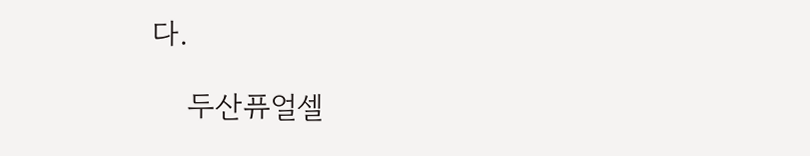다.

    두산퓨얼셀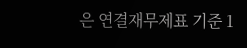은 연결재무제표 기준 1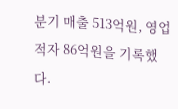분기 매출 513억원, 영업적자 86억원을 기록했다.